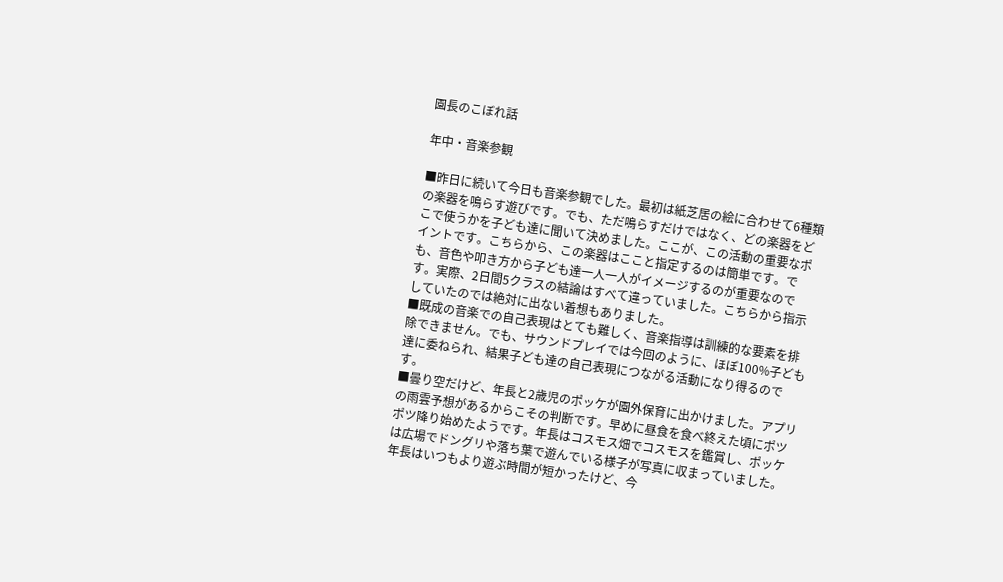園長のこぼれ話

年中・音楽参観

■昨日に続いて今日も音楽参観でした。最初は紙芝居の絵に合わせて6種類の楽器を鳴らす遊びです。でも、ただ鳴らすだけではなく、どの楽器をどこで使うかを子ども達に聞いて決めました。ここが、この活動の重要なポイントです。こちらから、この楽器はここと指定するのは簡単です。でも、音色や叩き方から子ども達一人一人がイメージするのが重要なのです。実際、2日間5クラスの結論はすべて違っていました。こちらから指示していたのでは絶対に出ない着想もありました。
■既成の音楽での自己表現はとても難しく、音楽指導は訓練的な要素を排除できません。でも、サウンドプレイでは今回のように、ほぼ100%子ども達に委ねられ、結果子ども達の自己表現につながる活動になり得るのです。
■曇り空だけど、年長と2歳児のポッケが園外保育に出かけました。アプリの雨雲予想があるからこその判断です。早めに昼食を食べ終えた頃にポツポツ降り始めたようです。年長はコスモス畑でコスモスを鑑賞し、ポッケは広場でドングリや落ち葉で遊んでいる様子が写真に収まっていました。年長はいつもより遊ぶ時間が短かったけど、今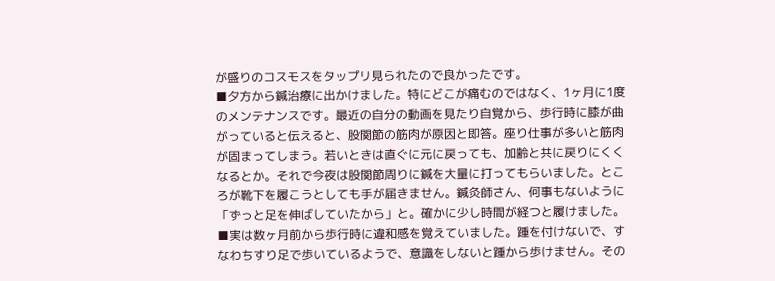が盛りのコスモスをタップリ見られたので良かったです。
■夕方から鍼治療に出かけました。特にどこが痛むのではなく、1ヶ月に1度のメンテナンスです。最近の自分の動画を見たり自覚から、歩行時に膝が曲がっていると伝えると、股関節の筋肉が原因と即答。座り仕事が多いと筋肉が固まってしまう。若いときは直ぐに元に戻っても、加齢と共に戻りにくくなるとか。それで今夜は股関節周りに鍼を大量に打ってもらいました。ところが靴下を履こうとしても手が届きません。鍼灸師さん、何事もないように「ずっと足を伸ばしていたから」と。確かに少し時間が経つと履けました。
■実は数ヶ月前から歩行時に違和感を覚えていました。踵を付けないで、すなわちすり足で歩いているようで、意識をしないと踵から歩けません。その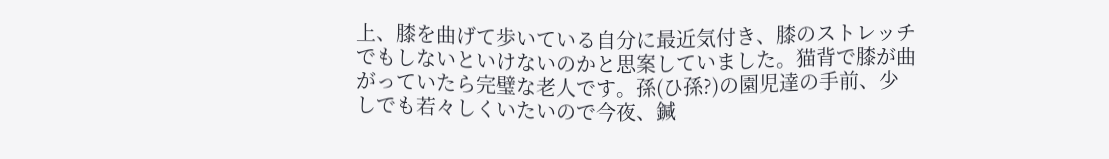上、膝を曲げて歩いている自分に最近気付き、膝のストレッチでもしないといけないのかと思案していました。猫背で膝が曲がっていたら完璧な老人です。孫(ひ孫?)の園児達の手前、少しでも若々しくいたいので今夜、鍼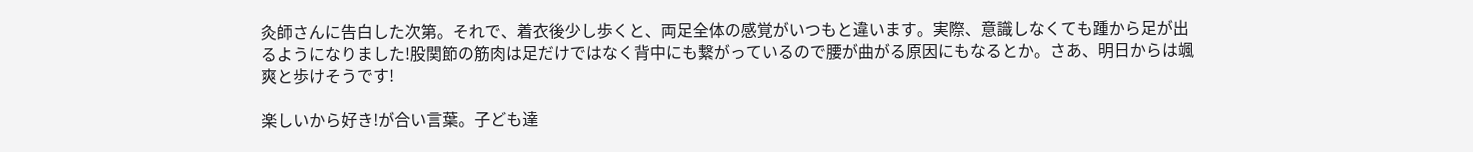灸師さんに告白した次第。それで、着衣後少し歩くと、両足全体の感覚がいつもと違います。実際、意識しなくても踵から足が出るようになりました!股関節の筋肉は足だけではなく背中にも繋がっているので腰が曲がる原因にもなるとか。さあ、明日からは颯爽と歩けそうです!

楽しいから好き!が合い言葉。子ども達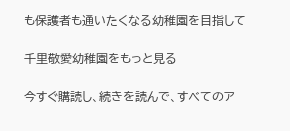も保護者も通いたくなる幼稚園を目指して

千里敬愛幼稚園をもっと見る

今すぐ購読し、続きを読んで、すべてのア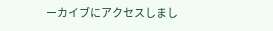ーカイブにアクセスしまし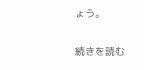ょう。

続きを読む